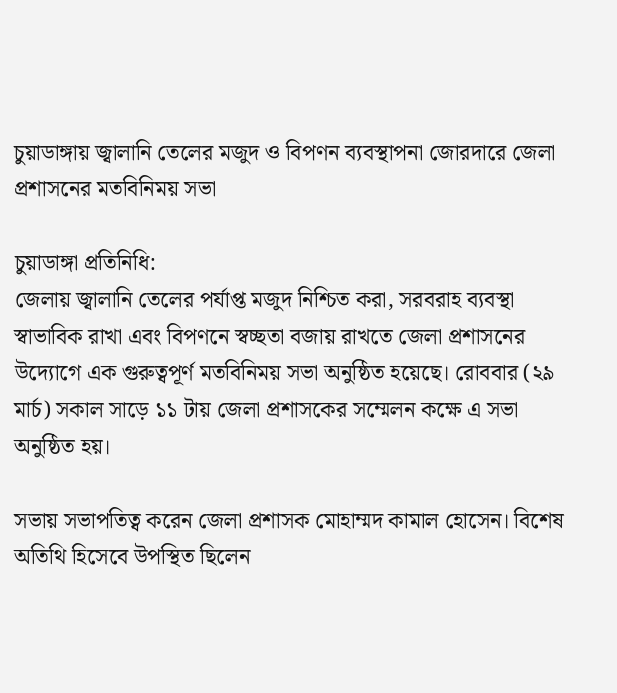চুয়াডাঙ্গায় জ্বালানি তেলের মজুদ ও বিপণন ব্যবস্থাপনা জোরদারে জেলা প্রশাসনের মতবিনিময় সভা

চুয়াডাঙ্গা প্রতিনিধি:
জেলায় জ্বালানি তেলের পর্যাপ্ত মজুদ নিশ্চিত করা, সরবরাহ ব্যবস্থা স্বাভাবিক রাখা এবং বিপণনে স্বচ্ছতা বজায় রাখতে জেলা প্রশাসনের উদ্যোগে এক গুরুত্বপূর্ণ মতবিনিময় সভা অনুষ্ঠিত হয়েছে। রোববার (২৯ মার্চ) সকাল সাড়ে ১১ টায় জেলা প্রশাসকের সম্মেলন কক্ষে এ সভা অনুষ্ঠিত হয়।

সভায় সভাপতিত্ব করেন জেলা প্রশাসক মোহাম্মদ কামাল হোসেন। বিশেষ অতিথি হিসেবে উপস্থিত ছিলেন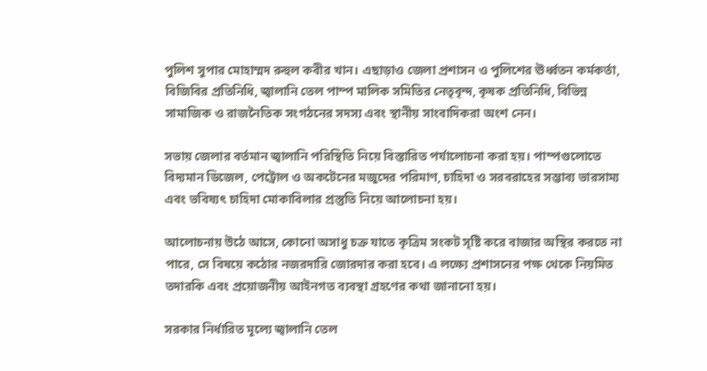পুলিশ সুপার মোহাম্মদ রুহুল কবীর খান। এছাড়াও জেলা প্রশাসন ও পুলিশের ঊর্ধ্বতন কর্মকর্তা, বিজিবির প্রতিনিধি, জ্বালানি তেল পাম্প মালিক সমিতির নেতৃবৃন্দ, কৃষক প্রতিনিধি, বিভিন্ন সামাজিক ও রাজনৈতিক সংগঠনের সদস্য এবং স্থানীয় সাংবাদিকরা অংশ নেন।

সভায় জেলার বর্তমান জ্বালানি পরিস্থিতি নিয়ে বিস্তারিত পর্যালোচনা করা হয়। পাম্পগুলোতে বিদ্যমান ডিজেল, পেট্রোল ও অকটেনের মজুদের পরিমাণ, চাহিদা ও সরবরাহের সম্ভাব্য ভারসাম্য এবং ভবিষ্যৎ চাহিদা মোকাবিলার প্রস্তুতি নিয়ে আলোচনা হয়।

আলোচনায় উঠে আসে, কোনো অসাধু চক্র যাতে কৃত্রিম সংকট সৃষ্টি করে বাজার অস্থির করতে না পারে, সে বিষয়ে কঠোর নজরদারি জোরদার করা হবে। এ লক্ষ্যে প্রশাসনের পক্ষ থেকে নিয়মিত তদারকি এবং প্রয়োজনীয় আইনগত ব্যবস্থা গ্রহণের কথা জানানো হয়।

সরকার নির্ধারিত মূল্যে জ্বালানি তেল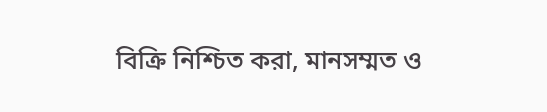বিক্রি নিশ্চিত করা, মানসম্মত ও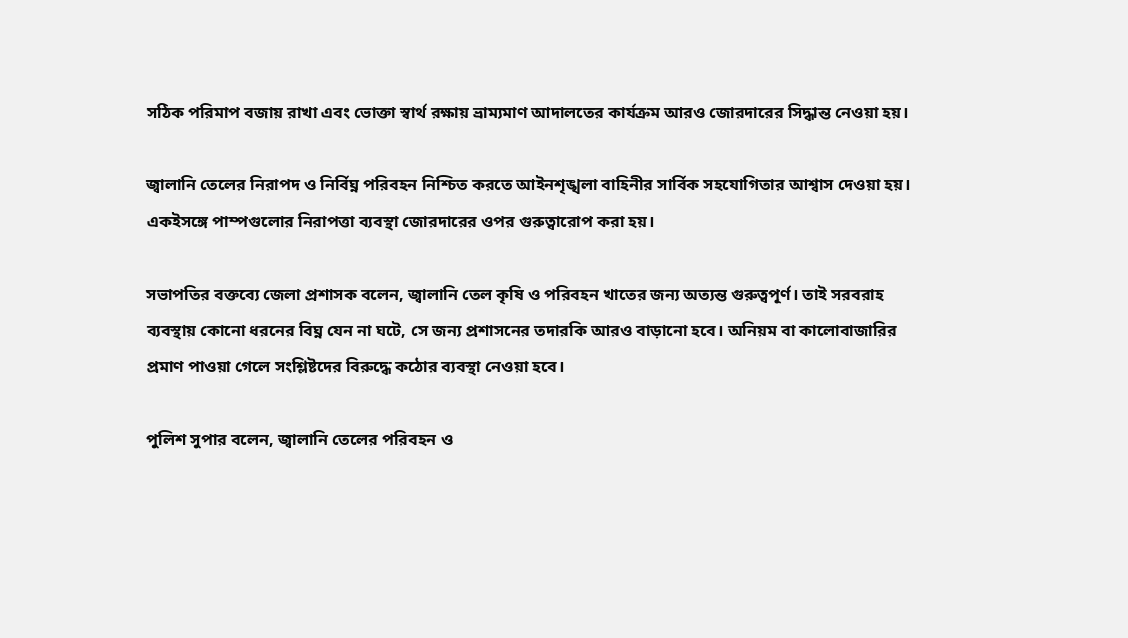সঠিক পরিমাপ বজায় রাখা এবং ভোক্তা স্বার্থ রক্ষায় ভ্রাম্যমাণ আদালতের কার্যক্রম আরও জোরদারের সিদ্ধান্ত নেওয়া হয়।

জ্বালানি তেলের নিরাপদ ও নির্বিঘ্ন পরিবহন নিশ্চিত করতে আইনশৃঙ্খলা বাহিনীর সার্বিক সহযোগিতার আশ্বাস দেওয়া হয়। একইসঙ্গে পাম্পগুলোর নিরাপত্তা ব্যবস্থা জোরদারের ওপর গুরুত্বারোপ করা হয়।

সভাপতির বক্তব্যে জেলা প্রশাসক বলেন, জ্বালানি তেল কৃষি ও পরিবহন খাতের জন্য অত্যন্ত গুরুত্বপূর্ণ। তাই সরবরাহ ব্যবস্থায় কোনো ধরনের বিঘ্ন যেন না ঘটে, সে জন্য প্রশাসনের তদারকি আরও বাড়ানো হবে। অনিয়ম বা কালোবাজারির প্রমাণ পাওয়া গেলে সংশ্লিষ্টদের বিরুদ্ধে কঠোর ব্যবস্থা নেওয়া হবে।

পুলিশ সুপার বলেন, জ্বালানি তেলের পরিবহন ও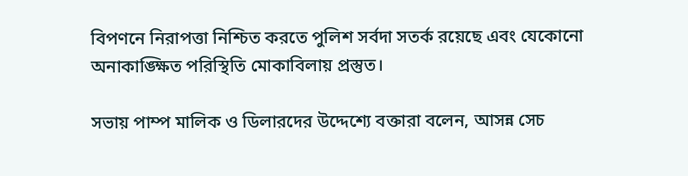বিপণনে নিরাপত্তা নিশ্চিত করতে পুলিশ সর্বদা সতর্ক রয়েছে এবং যেকোনো অনাকাঙ্ক্ষিত পরিস্থিতি মোকাবিলায় প্রস্তুত।

সভায় পাম্প মালিক ও ডিলারদের উদ্দেশ্যে বক্তারা বলেন, আসন্ন সেচ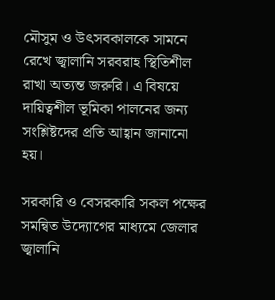মৌসুম ও উৎসবকালকে সামনে রেখে জ্বালানি সরবরাহ স্থিতিশীল রাখা অত্যন্ত জরুরি। এ বিষয়ে দায়িত্বশীল ভূমিকা পালনের জন্য সংশ্লিষ্টদের প্রতি আহ্বান জানানো হয়।

সরকারি ও বেসরকারি সকল পক্ষের সমন্বিত উদ্যোগের মাধ্যমে জেলার জ্বালানি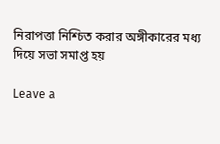নিরাপত্তা নিশ্চিত করার অঙ্গীকারের মধ্য দিয়ে সভা সমাপ্ত হয়

Leave a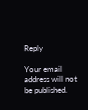Reply

Your email address will not be published.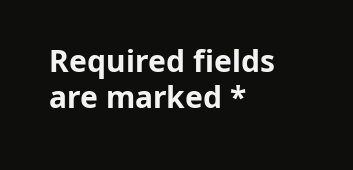Required fields are marked *